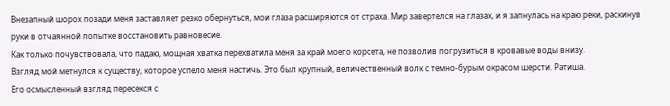Внезапный шорох позади меня заставляет резко обернуться, мои глаза расширяются от страха. Мир завертелся на глазах, и я запнулась на краю реки, раскинув руки в отчаянной попытке восстановить равновесие.
Как только почувствовала, что падаю, мощная хватка перехватила меня за край моего корсета, не позволив погрузиться в кровавые воды внизу.
Взгляд мой метнулся к существу, которое успело меня настичь. Это был крупный, величественный волк с темно-бурым окрасом шерсти. Ратиша.
Его осмысленный взгляд пересекся с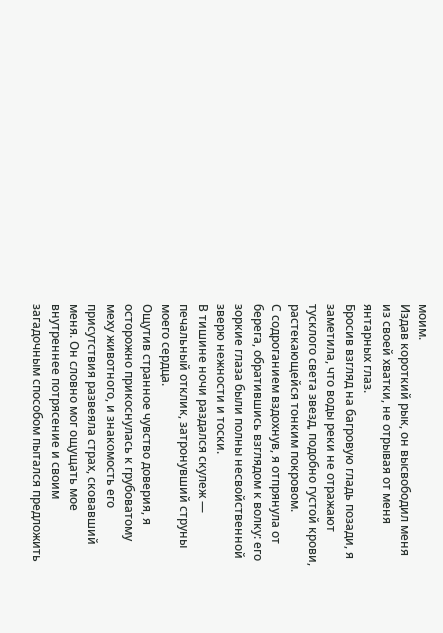моим.
Издав короткий рык, он высвободил меня из своей хватки, не отрывая от меня янтарных глаз.
Бросив взгляд на багровую гладь позади, я заметила, что воды реки не отражают тусклого света звезд, подобно густой крови, растекающейся тонким покровом.
С содроганием вздохнув, я отпрянула от берега, обратившись взглядом к волку: его зоркие глаза были полны несвойственной зверю нежности и тоски.
В тишине ночи раздался скулеж — печальный отклик, затронувший струны моего сердца.
Ощутив странное чувство доверия, я осторожно прикоснулась к грубоватому меху животного, и знакомость его присутствия развеяла страх, сковавший меня. Он словно мог ощущать мое внутреннее потрясение и своим загадочным способом пытался предложить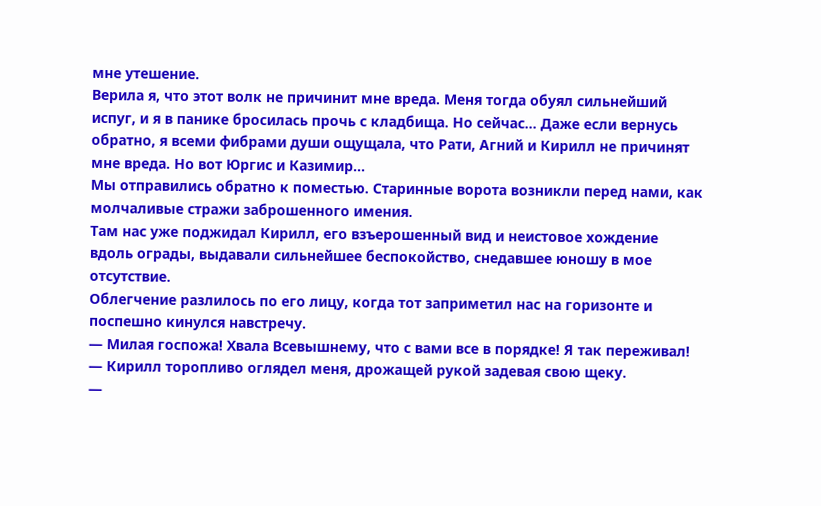мне утешение.
Верила я, что этот волк не причинит мне вреда. Меня тогда обуял сильнейший испуг, и я в панике бросилась прочь с кладбища. Но сейчас… Даже если вернусь обратно, я всеми фибрами души ощущала, что Рати, Агний и Кирилл не причинят мне вреда. Но вот Юргис и Казимир…
Мы отправились обратно к поместью. Старинные ворота возникли перед нами, как молчаливые стражи заброшенного имения.
Там нас уже поджидал Кирилл, его взъерошенный вид и неистовое хождение вдоль ограды, выдавали сильнейшее беспокойство, снедавшее юношу в мое отсутствие.
Облегчение разлилось по его лицу, когда тот заприметил нас на горизонте и поспешно кинулся навстречу.
— Милая госпожа! Хвала Всевышнему, что с вами все в порядке! Я так переживал! — Кирилл торопливо оглядел меня, дрожащей рукой задевая свою щеку.
—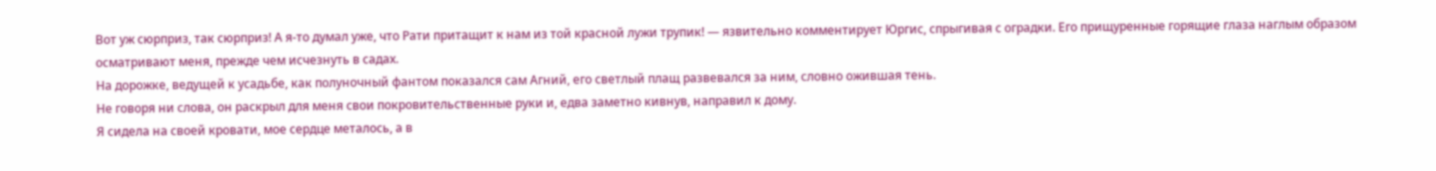Вот уж сюрприз, так сюрприз! А я-то думал уже, что Рати притащит к нам из той красной лужи трупик! — язвительно комментирует Юргис, спрыгивая с оградки. Его прищуренные горящие глаза наглым образом осматривают меня, прежде чем исчезнуть в садах.
На дорожке, ведущей к усадьбе, как полуночный фантом показался сам Агний, его светлый плащ развевался за ним, словно ожившая тень.
Не говоря ни слова, он раскрыл для меня свои покровительственные руки и, едва заметно кивнув, направил к дому.
Я сидела на своей кровати, мое сердце металось, а в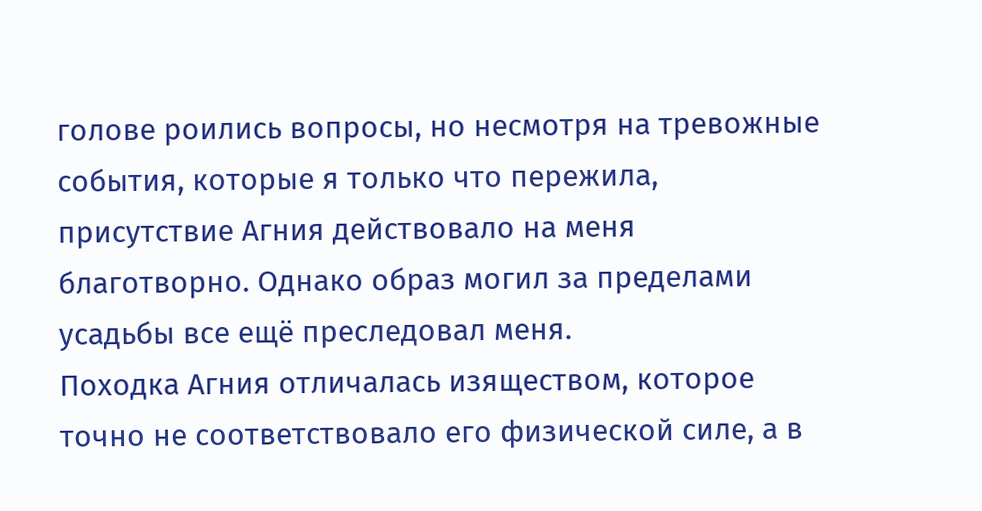голове роились вопросы, но несмотря на тревожные события, которые я только что пережила, присутствие Агния действовало на меня благотворно. Однако образ могил за пределами усадьбы все ещё преследовал меня.
Походка Агния отличалась изяществом, которое точно не соответствовало его физической силе, а в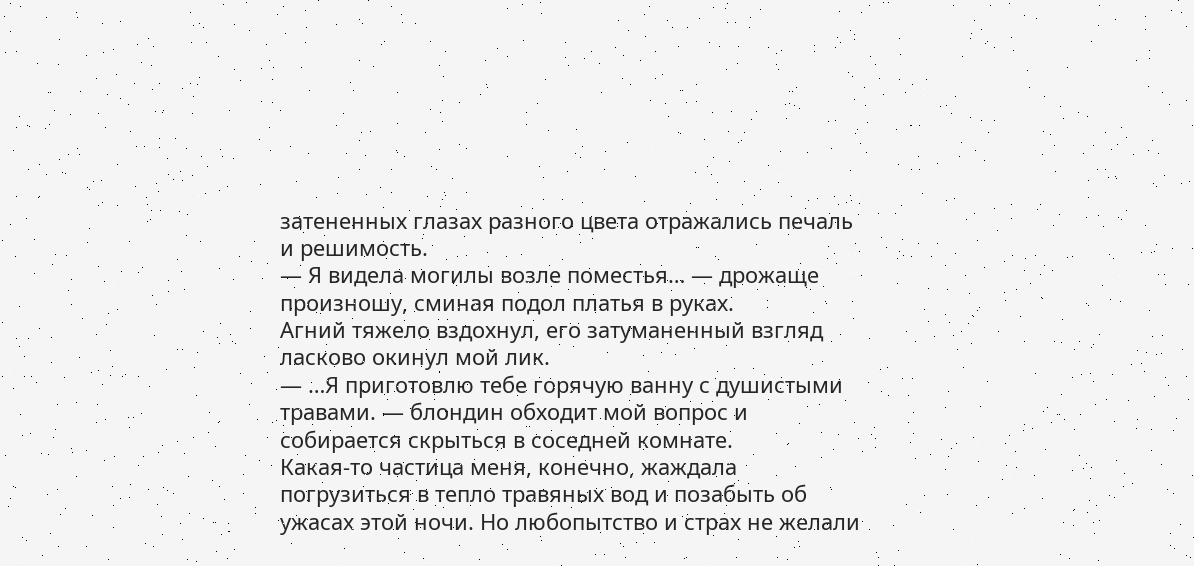затененных глазах разного цвета отражались печаль и решимость.
— Я видела могилы возле поместья… — дрожаще произношу, сминая подол платья в руках.
Агний тяжело вздохнул, его затуманенный взгляд ласково окинул мой лик.
— …Я приготовлю тебе горячую ванну с душистыми травами. — блондин обходит мой вопрос и собирается скрыться в соседней комнате.
Какая-то частица меня, конечно, жаждала погрузиться в тепло травяных вод и позабыть об ужасах этой ночи. Но любопытство и страх не желали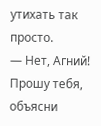утихать так просто.
— Нет, Агний! Прошу тебя, объясни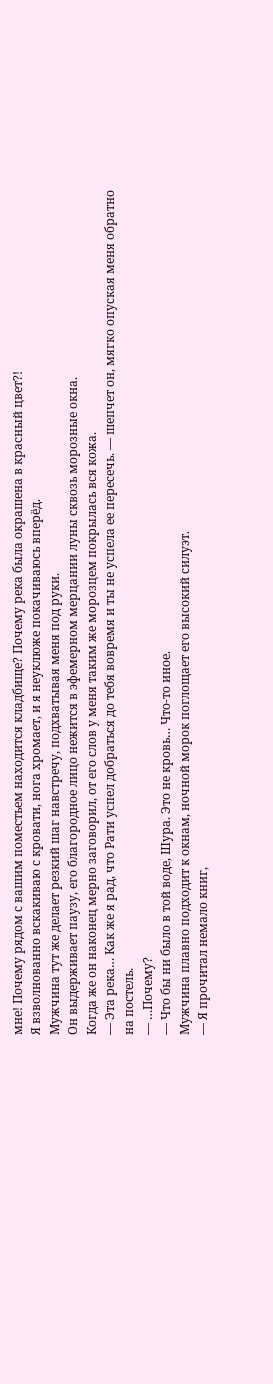мне! Почему рядом с вашим поместьем находится кладбище? Почему река была окрашена в красный цвет?!
Я взволнованно вскакиваю с кровати, нога хромает, и я неуклюже покачиваюсь вперёд.
Мужчина тут же делает резкий шаг навстречу, подхватывая меня под руки.
Он выдерживает паузу, его благородное лицо нежится в эфемерном мерцании луны сквозь морозные окна.
Когда же он наконец мерно заговорил, от его слов у меня таким же морозцем покрылась вся кожа.
— Эта река… Как же я рад, что Рати успел добраться до тебя вовремя и ты не успела ее пересечь. — шепчет он, мягко опуская меня обратно на постель.
— …Почему?
— Что бы ни было в той воде, Шура. Это не кровь… Что-то иное.
Мужчина плавно подходит к окнам, ночной морок поглощает его высокий силуэт.
— Я прочитал немало книг,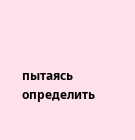пытаясь определить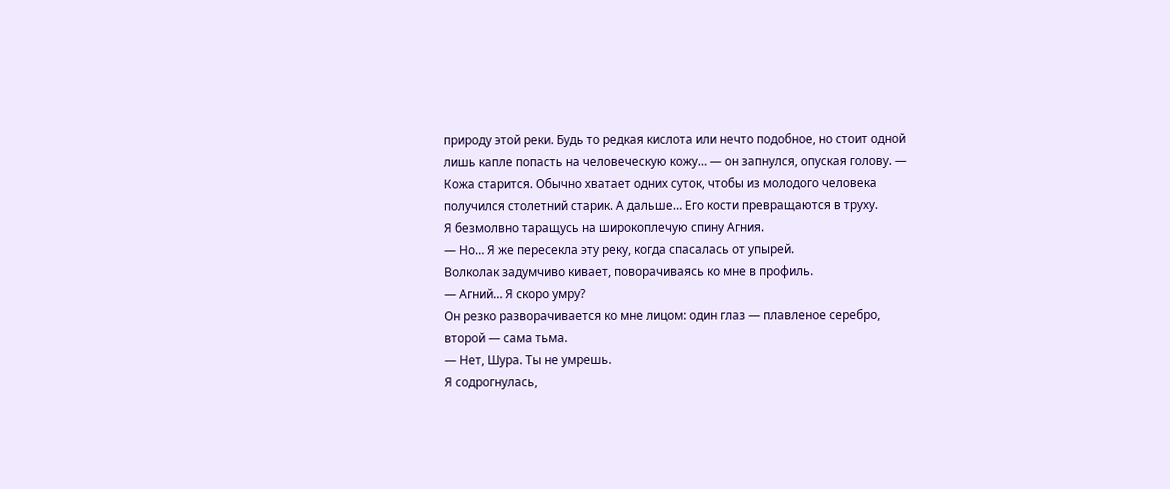природу этой реки. Будь то редкая кислота или нечто подобное, но стоит одной лишь капле попасть на человеческую кожу… — он запнулся, опуская голову. — Кожа старится. Обычно хватает одних суток, чтобы из молодого человека получился столетний старик. А дальше… Его кости превращаются в труху.
Я безмолвно таращусь на широкоплечую спину Агния.
— Но… Я же пересекла эту реку, когда спасалась от упырей.
Волколак задумчиво кивает, поворачиваясь ко мне в профиль.
— Агний… Я скоро умру?
Он резко разворачивается ко мне лицом: один глаз — плавленое серебро, второй — сама тьма.
— Нет, Шура. Ты не умрешь.
Я содрогнулась,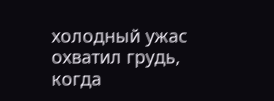холодный ужас охватил грудь, когда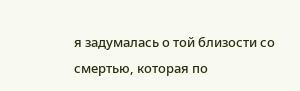я задумалась о той близости со смертью, которая по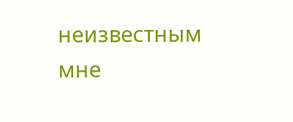неизвестным мне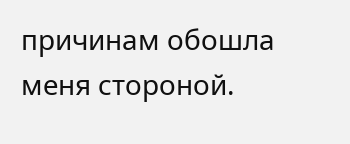причинам обошла меня стороной.